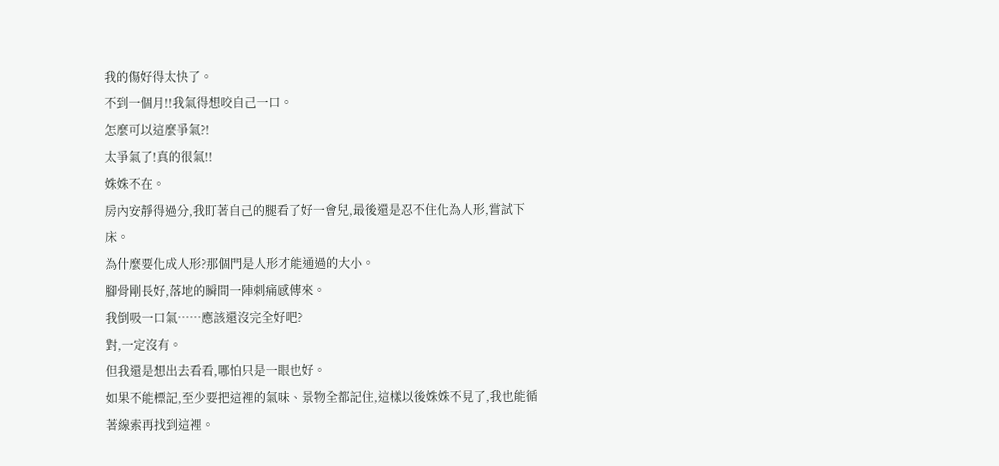我的傷好得太快了。
不到一個月!!我氣得想咬自己一口。
怎麼可以這麼爭氣?!
太爭氣了!真的很氣!!
姝姝不在。
房內安靜得過分,我盯著自己的腿看了好一會兒,最後還是忍不住化為人形,嘗試下床。
為什麼要化成人形?那個門是人形才能通過的大小。
腳骨剛長好,落地的瞬間一陣刺痛感傳來。
我倒吸一口氣……應該還沒完全好吧?
對,一定沒有。
但我還是想出去看看,哪怕只是一眼也好。
如果不能標記,至少要把這裡的氣味、景物全都記住,這樣以後姝姝不見了,我也能循著線索再找到這裡。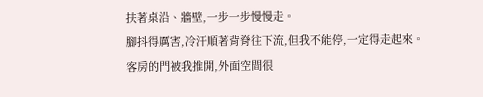扶著桌沿、牆壁,一步一步慢慢走。
腳抖得厲害,冷汗順著背脊往下流,但我不能停,一定得走起來。
客房的門被我推開,外面空間很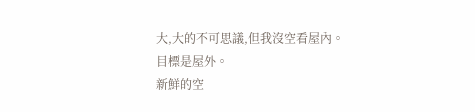大,大的不可思議,但我沒空看屋內。
目標是屋外。
新鮮的空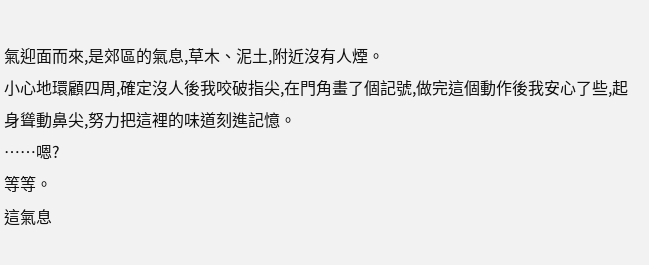氣迎面而來,是郊區的氣息,草木、泥土,附近沒有人煙。
小心地環顧四周,確定沒人後我咬破指尖,在門角畫了個記號,做完這個動作後我安心了些,起身聳動鼻尖,努力把這裡的味道刻進記憶。
……嗯?
等等。
這氣息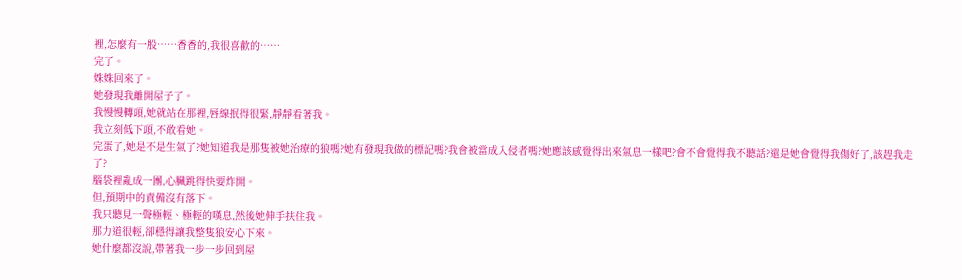裡,怎麼有一股……香香的,我很喜歡的……
完了。
姝姝回來了。
她發現我離開屋子了。
我慢慢轉頭,她就站在那裡,唇線抿得很緊,靜靜看著我。
我立刻低下頭,不敢看她。
完蛋了,她是不是生氣了?她知道我是那隻被她治療的狼嗎?她有發現我做的標記嗎?我會被當成入侵者嗎?她應該感覺得出來氣息一樣吧?會不會覺得我不聽話?還是她會覺得我傷好了,該趕我走了?
腦袋裡亂成一團,心臟跳得快要炸開。
但,預期中的責備沒有落下。
我只聽見一聲極輕、極輕的嘆息,然後她伸手扶住我。
那力道很輕,卻穩得讓我整隻狼安心下來。
她什麼都沒說,帶著我一步一步回到屋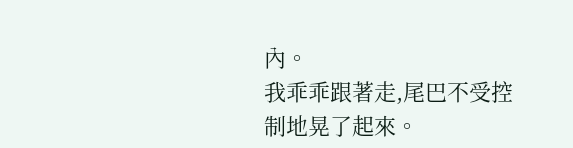內。
我乖乖跟著走,尾巴不受控制地晃了起來。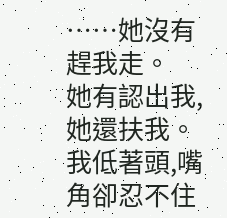……她沒有趕我走。
她有認出我,她還扶我。
我低著頭,嘴角卻忍不住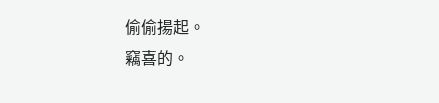偷偷揚起。
竊喜的。